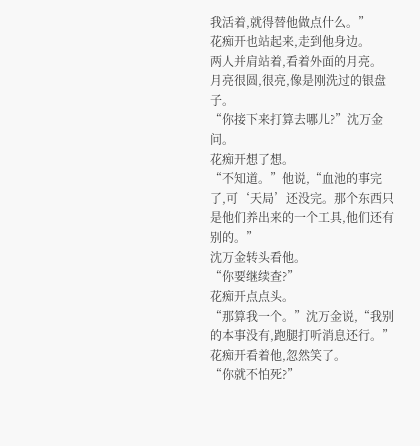我活着,就得替他做点什么。”
花痴开也站起来,走到他身边。
两人并肩站着,看着外面的月亮。
月亮很圆,很亮,像是刚洗过的银盘子。
“你接下来打算去哪儿?”沈万金问。
花痴开想了想。
“不知道。”他说,“血池的事完了,可‘天局’还没完。那个东西只是他们养出来的一个工具,他们还有别的。”
沈万金转头看他。
“你要继续查?”
花痴开点点头。
“那算我一个。”沈万金说,“我别的本事没有,跑腿打听消息还行。”
花痴开看着他,忽然笑了。
“你就不怕死?”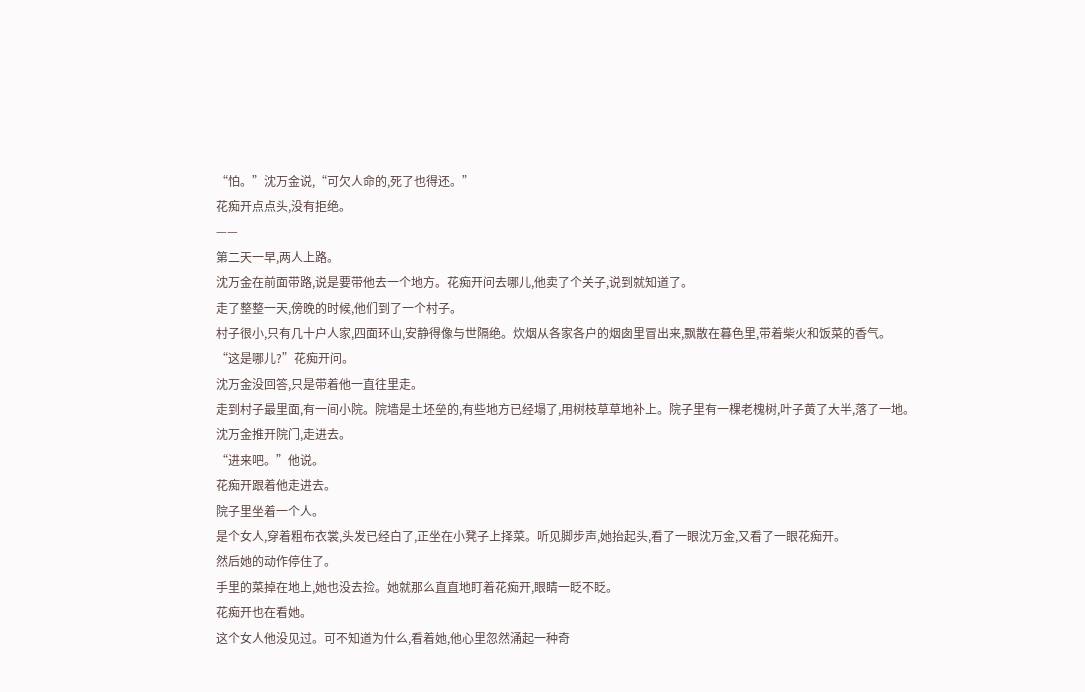“怕。”沈万金说,“可欠人命的,死了也得还。”
花痴开点点头,没有拒绝。
——
第二天一早,两人上路。
沈万金在前面带路,说是要带他去一个地方。花痴开问去哪儿,他卖了个关子,说到就知道了。
走了整整一天,傍晚的时候,他们到了一个村子。
村子很小,只有几十户人家,四面环山,安静得像与世隔绝。炊烟从各家各户的烟囱里冒出来,飘散在暮色里,带着柴火和饭菜的香气。
“这是哪儿?”花痴开问。
沈万金没回答,只是带着他一直往里走。
走到村子最里面,有一间小院。院墙是土坯垒的,有些地方已经塌了,用树枝草草地补上。院子里有一棵老槐树,叶子黄了大半,落了一地。
沈万金推开院门,走进去。
“进来吧。”他说。
花痴开跟着他走进去。
院子里坐着一个人。
是个女人,穿着粗布衣裳,头发已经白了,正坐在小凳子上择菜。听见脚步声,她抬起头,看了一眼沈万金,又看了一眼花痴开。
然后她的动作停住了。
手里的菜掉在地上,她也没去捡。她就那么直直地盯着花痴开,眼睛一眨不眨。
花痴开也在看她。
这个女人他没见过。可不知道为什么,看着她,他心里忽然涌起一种奇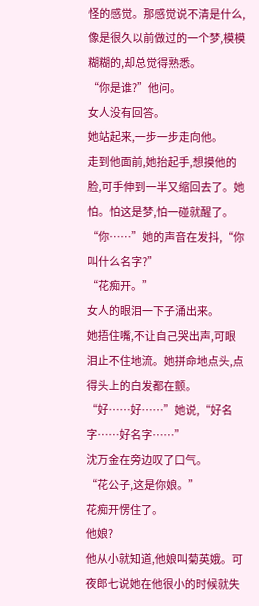怪的感觉。那感觉说不清是什么,像是很久以前做过的一个梦,模模糊糊的,却总觉得熟悉。
“你是谁?”他问。
女人没有回答。
她站起来,一步一步走向他。
走到他面前,她抬起手,想摸他的脸,可手伸到一半又缩回去了。她怕。怕这是梦,怕一碰就醒了。
“你……”她的声音在发抖,“你叫什么名字?”
“花痴开。”
女人的眼泪一下子涌出来。
她捂住嘴,不让自己哭出声,可眼泪止不住地流。她拼命地点头,点得头上的白发都在颤。
“好……好……”她说,“好名字……好名字……”
沈万金在旁边叹了口气。
“花公子,这是你娘。”
花痴开愣住了。
他娘?
他从小就知道,他娘叫菊英娥。可夜郎七说她在他很小的时候就失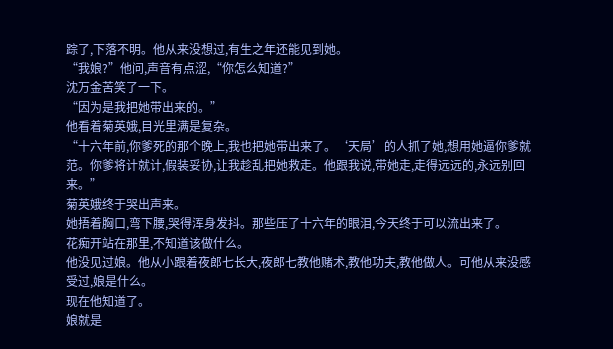踪了,下落不明。他从来没想过,有生之年还能见到她。
“我娘?”他问,声音有点涩,“你怎么知道?”
沈万金苦笑了一下。
“因为是我把她带出来的。”
他看着菊英娥,目光里满是复杂。
“十六年前,你爹死的那个晚上,我也把她带出来了。‘天局’的人抓了她,想用她逼你爹就范。你爹将计就计,假装妥协,让我趁乱把她救走。他跟我说,带她走,走得远远的,永远别回来。”
菊英娥终于哭出声来。
她捂着胸口,弯下腰,哭得浑身发抖。那些压了十六年的眼泪,今天终于可以流出来了。
花痴开站在那里,不知道该做什么。
他没见过娘。他从小跟着夜郎七长大,夜郎七教他赌术,教他功夫,教他做人。可他从来没感受过,娘是什么。
现在他知道了。
娘就是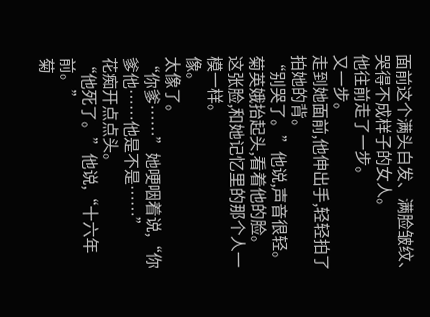面前这个满头白发、满脸皱纹、哭得不成样子的女人。
他往前走了一步。
又一步。
走到她面前,他伸出手,轻轻拍了拍她的背。
“别哭了。”他说,声音很轻。
菊英娥抬起头,看着他的脸。
这张脸,和她记忆里的那个人一模一样。
像。
太像了。
“你爹……”她哽咽着说,“你爹他……他是不是……”
花痴开点点头。
“他死了。”他说,“十六年前。”
菊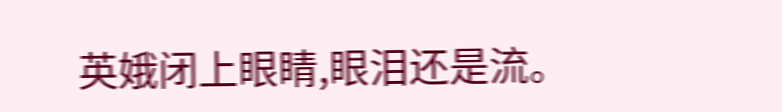英娥闭上眼睛,眼泪还是流。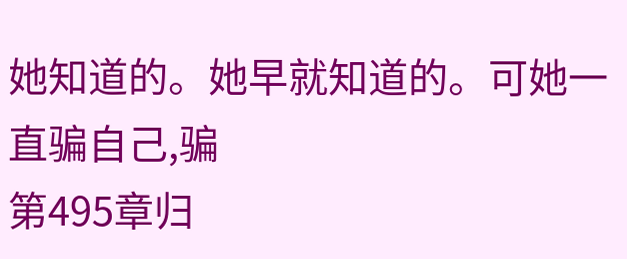她知道的。她早就知道的。可她一直骗自己,骗
第495章归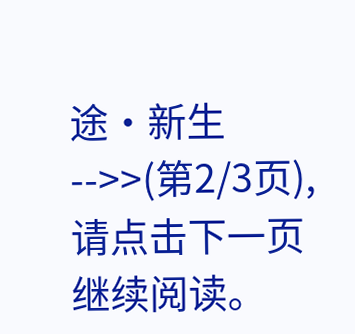途·新生-->>(第2/3页),请点击下一页继续阅读。